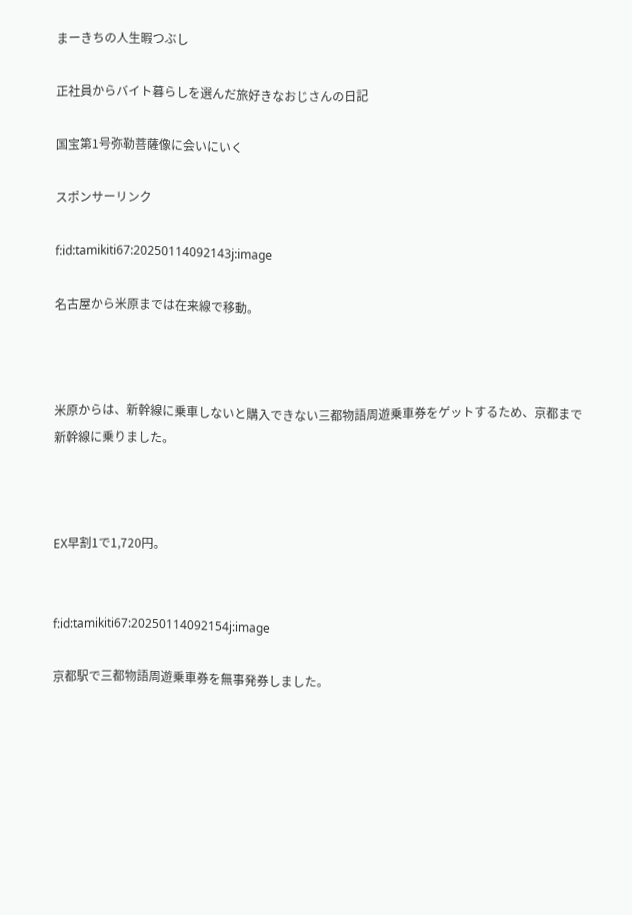まーきちの人生暇つぶし

正社員からバイト暮らしを選んだ旅好きなおじさんの日記

国宝第1号弥勒菩薩像に会いにいく

スポンサーリンク

f:id:tamikiti67:20250114092143j:image

名古屋から米原までは在来線で移動。



米原からは、新幹線に乗車しないと購入できない三都物語周遊乗車券をゲットするため、京都まで新幹線に乗りました。



EX早割1で1,720円。


f:id:tamikiti67:20250114092154j:image

京都駅で三都物語周遊乗車券を無事発券しました。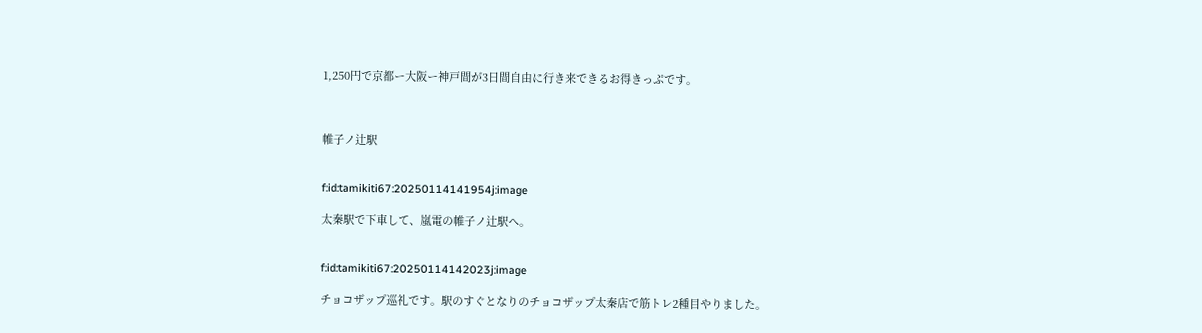1,250円で京都ー大阪ー神戸間が3日間自由に行き来できるお得きっぷです。



帷子ノ辻駅


f:id:tamikiti67:20250114141954j:image

太秦駅で下車して、嵐電の帷子ノ辻駅へ。


f:id:tamikiti67:20250114142023j:image

チョコザップ巡礼です。駅のすぐとなりのチョコザップ太秦店で筋トレ2種目やりました。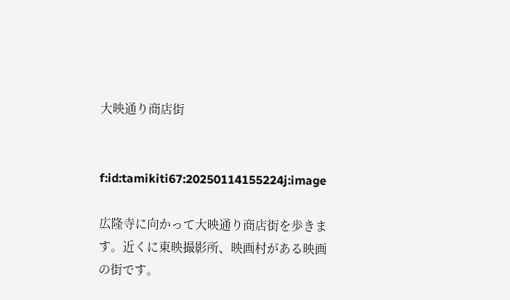大映通り商店街


f:id:tamikiti67:20250114155224j:image

広隆寺に向かって大映通り商店街を歩きます。近くに東映撮影所、映画村がある映画の街です。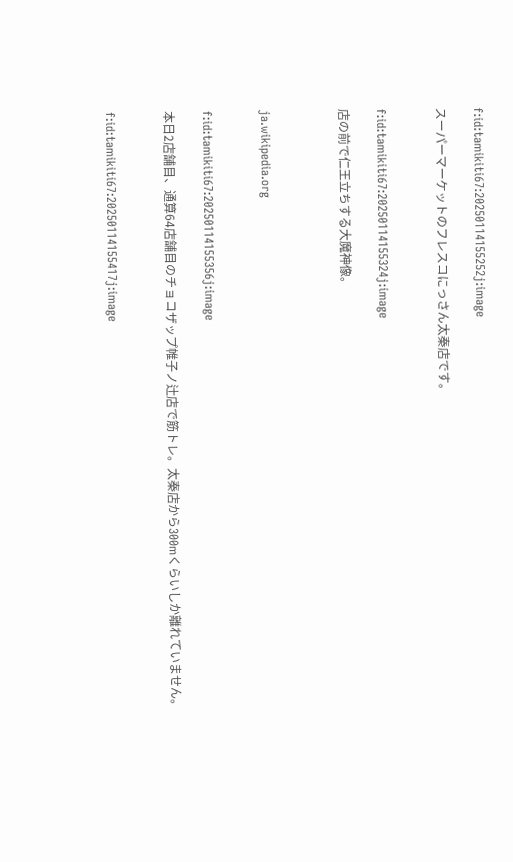f:id:tamikiti67:20250114155252j:image

スーパーマーケットのフレスコにっさん太秦店です。


f:id:tamikiti67:20250114155324j:image

店の前で仁王立ちする大魔神像。



ja.wikipedia.org


f:id:tamikiti67:20250114155356j:image

本日2店舗目、通算64店舗目のチョコザップ帷子ノ辻店で筋トレ。太秦店から300mくらいしか離れていません。


f:id:tamikiti67:20250114155417j:image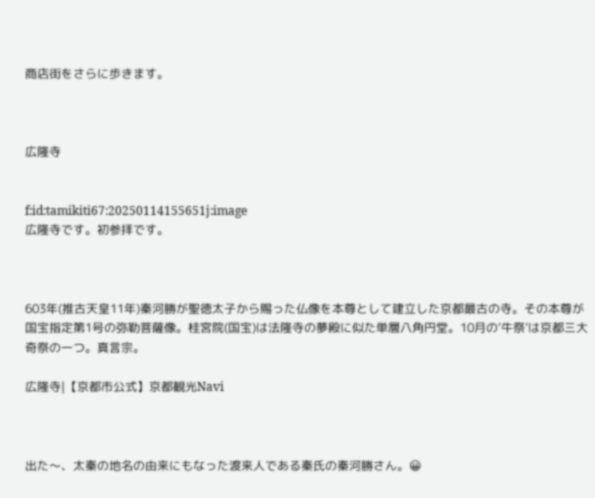商店街をさらに歩きます。



広隆寺


f:id:tamikiti67:20250114155651j:image
広隆寺です。初参拝です。



603年(推古天皇11年)秦河勝が聖徳太子から賜った仏像を本尊として建立した京都最古の寺。その本尊が国宝指定第1号の弥勒菩薩像。桂宮院(国宝)は法隆寺の夢殿に似た単層八角円堂。10月の‘牛祭’は京都三大奇祭の一つ。真言宗。

広隆寺|【京都市公式】京都観光Navi



出た〜、太秦の地名の由来にもなった渡来人である秦氏の秦河勝さん。😀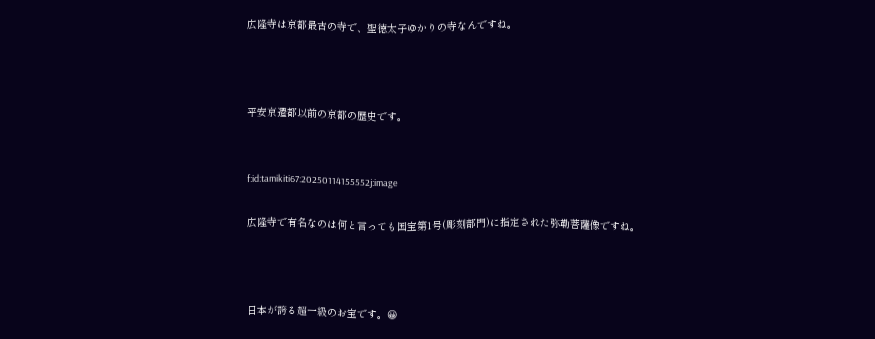広隆寺は京都最古の寺で、聖徳太子ゆかりの寺なんですね。



平安京遷都以前の京都の歴史です。


f:id:tamikiti67:20250114155552j:image

広隆寺で有名なのは何と言っても国宝第1号(彫刻部門)に指定された弥勒菩薩像ですね。



日本が誇る超一級のお宝です。😀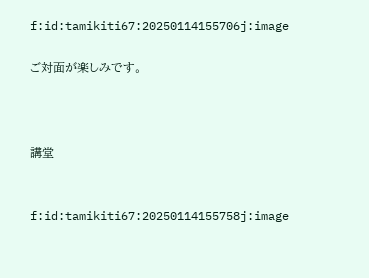f:id:tamikiti67:20250114155706j:image

ご対面が楽しみです。



講堂


f:id:tamikiti67:20250114155758j:image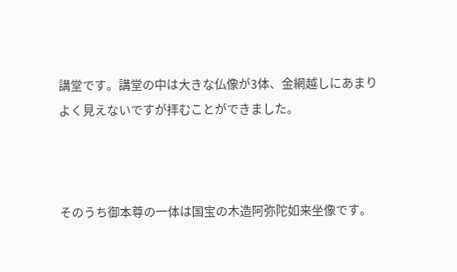講堂です。講堂の中は大きな仏像が3体、金網越しにあまりよく見えないですが拝むことができました。



そのうち御本尊の一体は国宝の木造阿弥陀如来坐像です。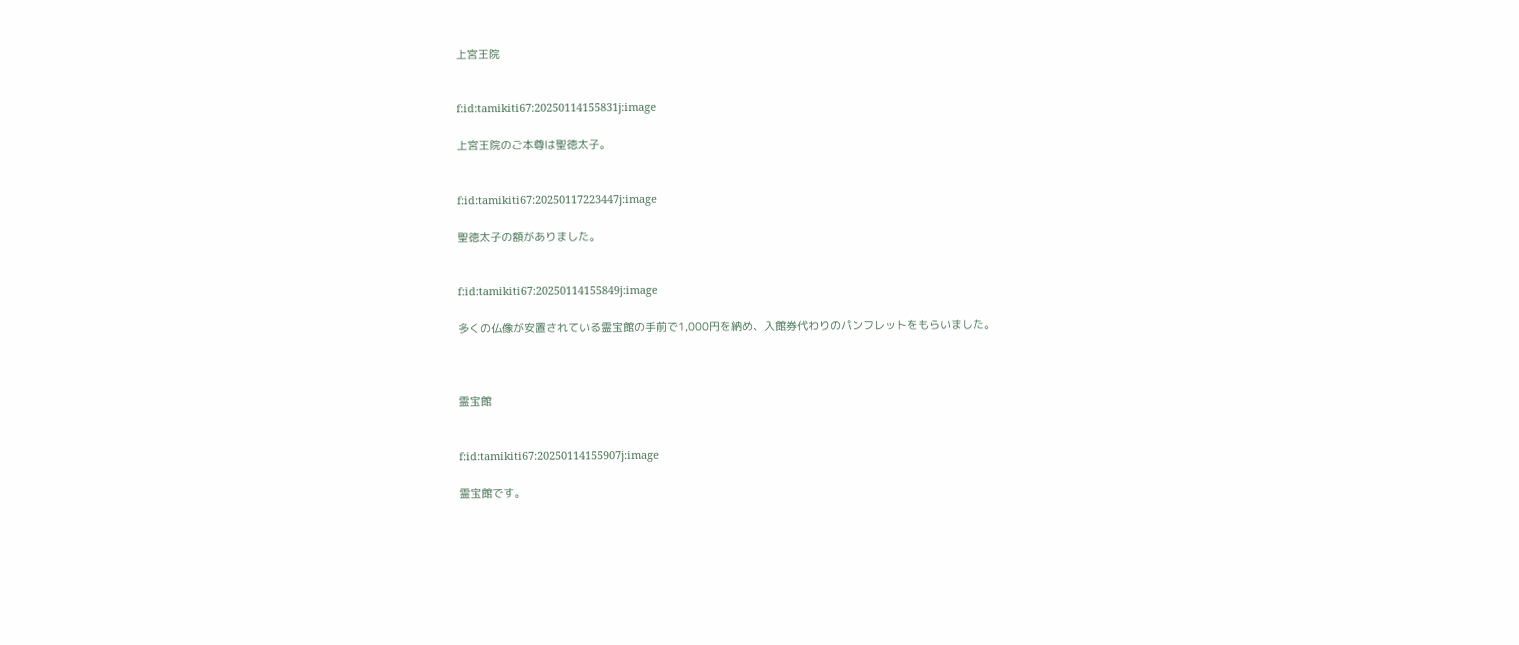上宮王院


f:id:tamikiti67:20250114155831j:image

上宮王院のご本尊は聖徳太子。


f:id:tamikiti67:20250117223447j:image

聖徳太子の額がありました。


f:id:tamikiti67:20250114155849j:image

多くの仏像が安置されている霊宝館の手前で1,000円を納め、入館券代わりのパンフレットをもらいました。



霊宝館


f:id:tamikiti67:20250114155907j:image

霊宝館です。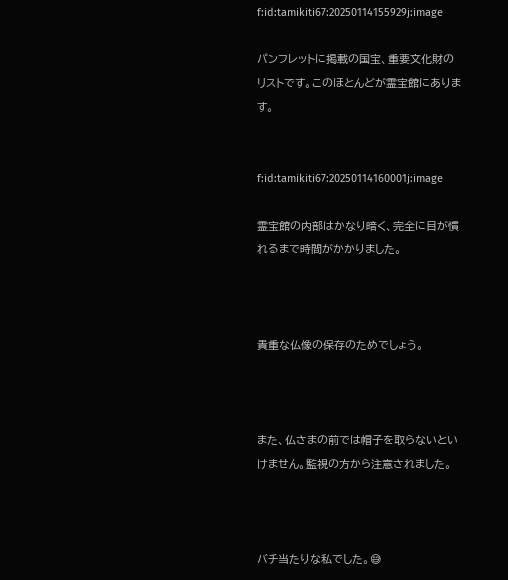f:id:tamikiti67:20250114155929j:image

パンフレットに掲載の国宝、重要文化財のリストです。このほとんどが霊宝館にあります。


f:id:tamikiti67:20250114160001j:image

霊宝館の内部はかなり暗く、完全に目が慣れるまで時間がかかりました。



貴重な仏像の保存のためでしょう。



また、仏さまの前では帽子を取らないといけません。監視の方から注意されました。



バチ当たりな私でした。😅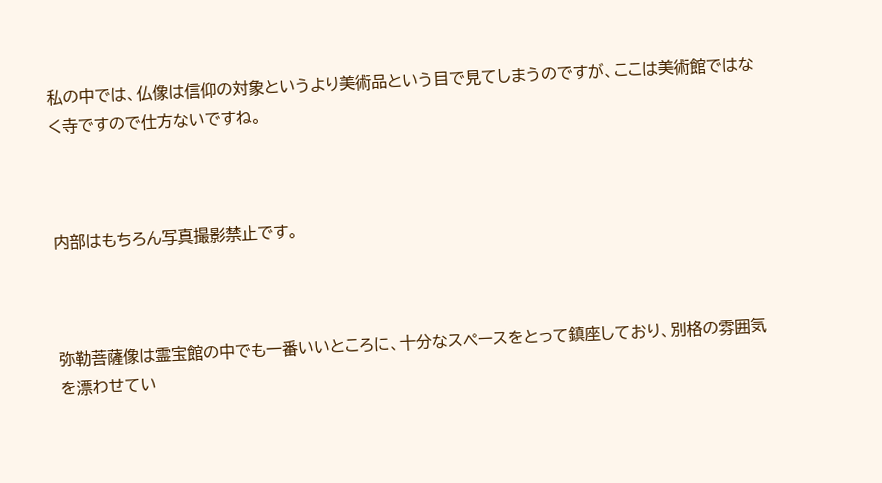私の中では、仏像は信仰の対象というより美術品という目で見てしまうのですが、ここは美術館ではなく寺ですので仕方ないですね。



内部はもちろん写真撮影禁止です。



弥勒菩薩像は霊宝館の中でも一番いいところに、十分なスペースをとって鎮座しており、別格の雰囲気を漂わせてい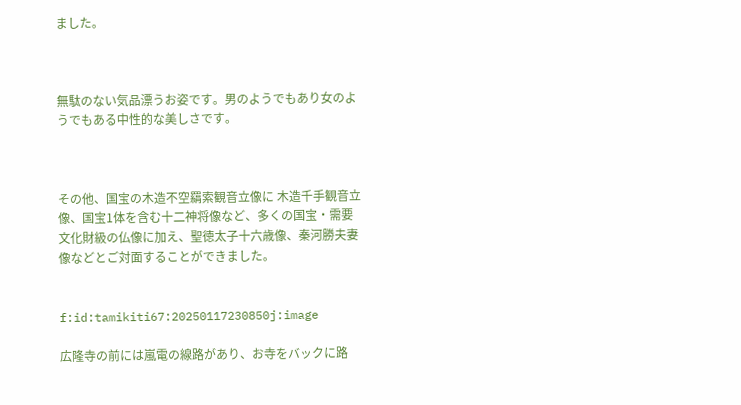ました。



無駄のない気品漂うお姿です。男のようでもあり女のようでもある中性的な美しさです。



その他、国宝の木造不空羂索観音立像に 木造千手観音立像、国宝1体を含む十二神将像など、多くの国宝・需要文化財級の仏像に加え、聖徳太子十六歳像、秦河勝夫妻像などとご対面することができました。


f:id:tamikiti67:20250117230850j:image

広隆寺の前には嵐電の線路があり、お寺をバックに路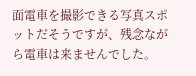面電車を撮影できる写真スポットだそうですが、残念ながら電車は来ませんでした。